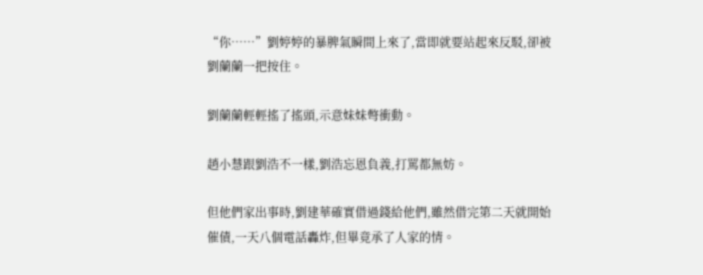“你……”劉婷婷的暴脾氣瞬間上來了,當即就要站起來反駁,卻被劉蘭蘭一把按住。

劉蘭蘭輕輕搖了搖頭,示意妹妹彆衝動。

趙小慧跟劉浩不一樣,劉浩忘恩負義,打罵都無妨。

但他們家出事時,劉建華確實借過錢給他們,雖然借完第二天就開始催債,一天八個電話轟炸,但畢竟承了人家的情。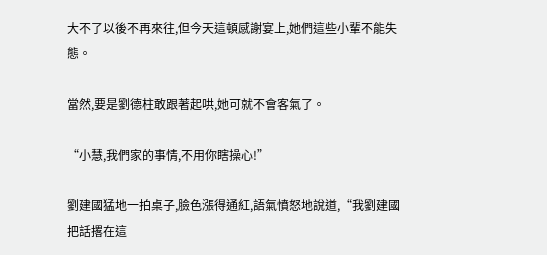大不了以後不再來往,但今天這頓感謝宴上,她們這些小輩不能失態。

當然,要是劉德柱敢跟著起哄,她可就不會客氣了。

“小慧,我們家的事情,不用你瞎操心!”

劉建國猛地一拍桌子,臉色漲得通紅,語氣憤怒地說道,“我劉建國把話撂在這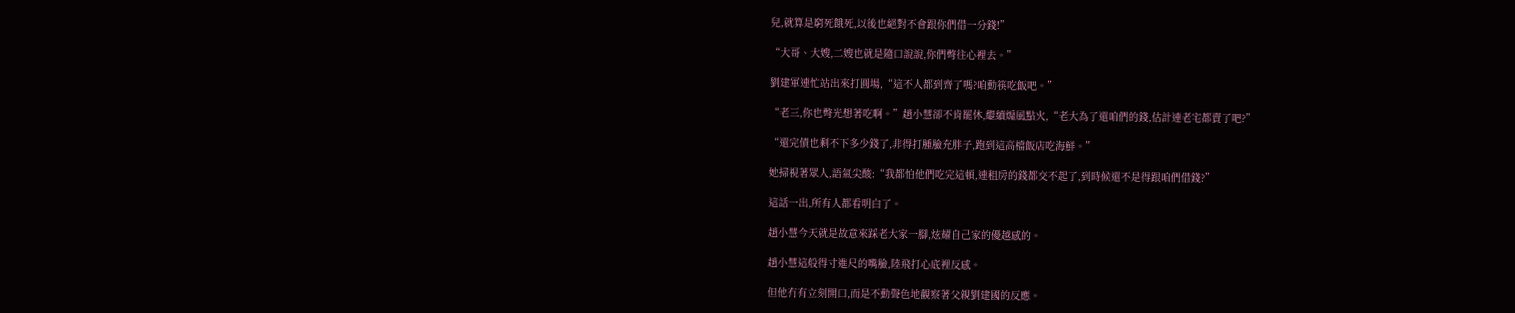兒,就算是窮死餓死,以後也絕對不會跟你們借一分錢!”

“大哥、大嫂,二嫂也就是隨口說說,你們彆往心裡去。”

劉建軍連忙站出來打圓場,“這不人都到齊了嗎?咱動筷吃飯吧。”

“老三,你也彆光想著吃啊。”趙小慧卻不肯罷休,繼續煽風點火,“老大為了還咱們的錢,估計連老宅都賣了吧?”

“還完債也剩不下多少錢了,非得打腫臉充胖子,跑到這高檔飯店吃海鮮。”

她掃視著眾人,語氣尖酸:“我都怕他們吃完這頓,連租房的錢都交不起了,到時候還不是得跟咱們借錢?”

這話一出,所有人都看明白了。

趙小慧今天就是故意來踩老大家一腳,炫耀自己家的優越感的。

趙小慧這般得寸進尺的嘴臉,陸飛打心底裡反感。

但他冇有立刻開口,而是不動聲色地觀察著父親劉建國的反應。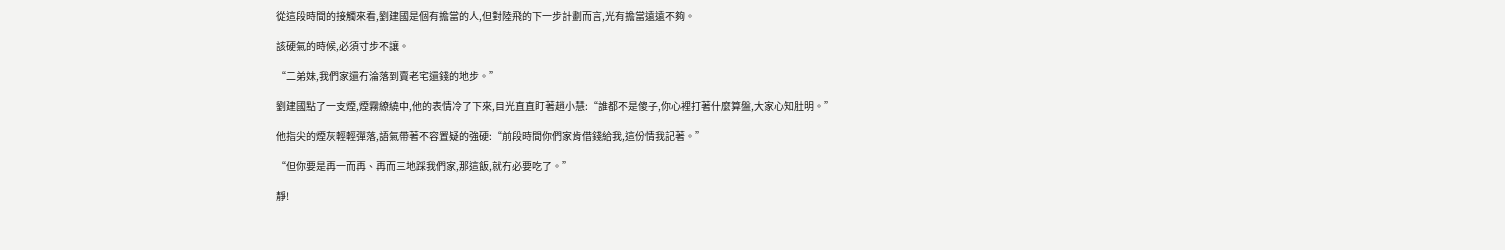從這段時間的接觸來看,劉建國是個有擔當的人,但對陸飛的下一步計劃而言,光有擔當遠遠不夠。

該硬氣的時候,必須寸步不讓。

“二弟妹,我們家還冇淪落到賣老宅還錢的地步。”

劉建國點了一支煙,煙霧繚繞中,他的表情冷了下來,目光直直盯著趙小慧:“誰都不是傻子,你心裡打著什麼算盤,大家心知肚明。”

他指尖的煙灰輕輕彈落,語氣帶著不容置疑的強硬:“前段時間你們家肯借錢給我,這份情我記著。”

“但你要是再一而再、再而三地踩我們家,那這飯,就冇必要吃了。”

靜!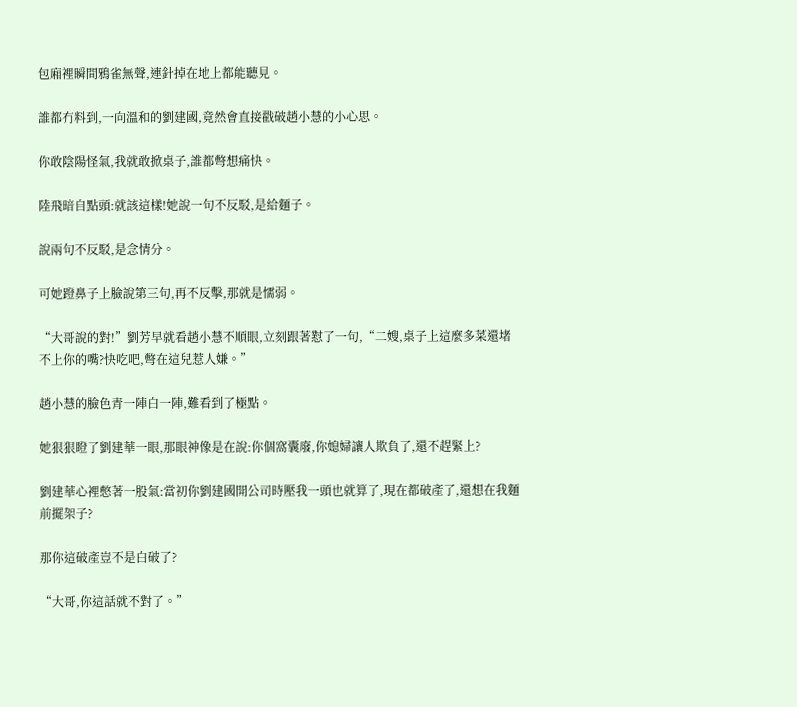包廂裡瞬間鴉雀無聲,連針掉在地上都能聽見。

誰都冇料到,一向溫和的劉建國,竟然會直接戳破趙小慧的小心思。

你敢陰陽怪氣,我就敢掀桌子,誰都彆想痛快。

陸飛暗自點頭:就該這樣!她說一句不反駁,是給麵子。

說兩句不反駁,是念情分。

可她蹬鼻子上臉說第三句,再不反擊,那就是懦弱。

“大哥說的對!”劉芳早就看趙小慧不順眼,立刻跟著懟了一句,“二嫂,桌子上這麼多菜還堵不上你的嘴?快吃吧,彆在這兒惹人嫌。”

趙小慧的臉色青一陣白一陣,難看到了極點。

她狠狠瞪了劉建華一眼,那眼神像是在說:你個窩囊廢,你媳婦讓人欺負了,還不趕緊上?

劉建華心裡憋著一股氣:當初你劉建國開公司時壓我一頭也就算了,現在都破產了,還想在我麵前擺架子?

那你這破產豈不是白破了?

“大哥,你這話就不對了。”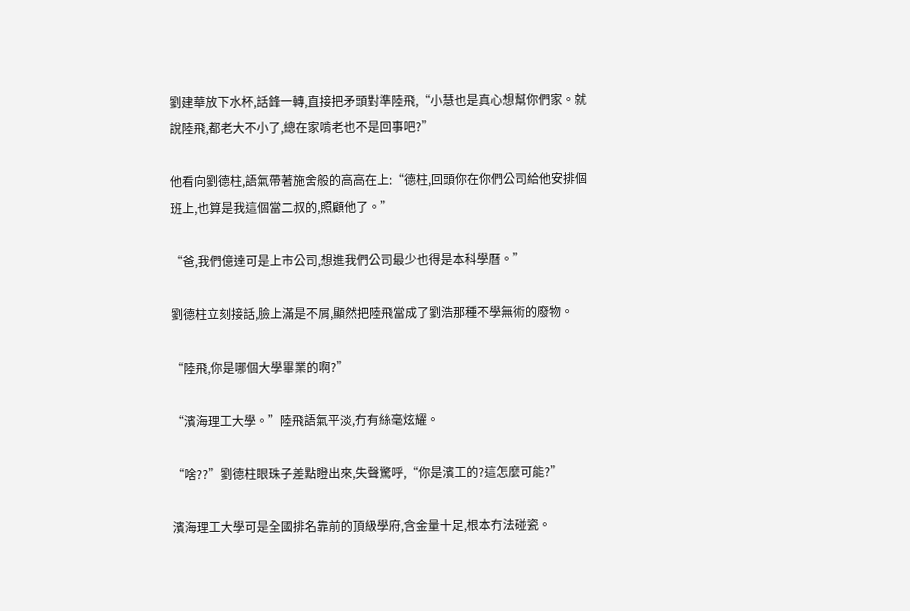劉建華放下水杯,話鋒一轉,直接把矛頭對準陸飛,“小慧也是真心想幫你們家。就說陸飛,都老大不小了,總在家啃老也不是回事吧?”

他看向劉德柱,語氣帶著施舍般的高高在上:“德柱,回頭你在你們公司給他安排個班上,也算是我這個當二叔的,照顧他了。”

“爸,我們億達可是上市公司,想進我們公司最少也得是本科學曆。”

劉德柱立刻接話,臉上滿是不屑,顯然把陸飛當成了劉浩那種不學無術的廢物。

“陸飛,你是哪個大學畢業的啊?”

“濱海理工大學。”陸飛語氣平淡,冇有絲毫炫耀。

“啥??”劉德柱眼珠子差點瞪出來,失聲驚呼,“你是濱工的?這怎麼可能?”

濱海理工大學可是全國排名靠前的頂級學府,含金量十足,根本冇法碰瓷。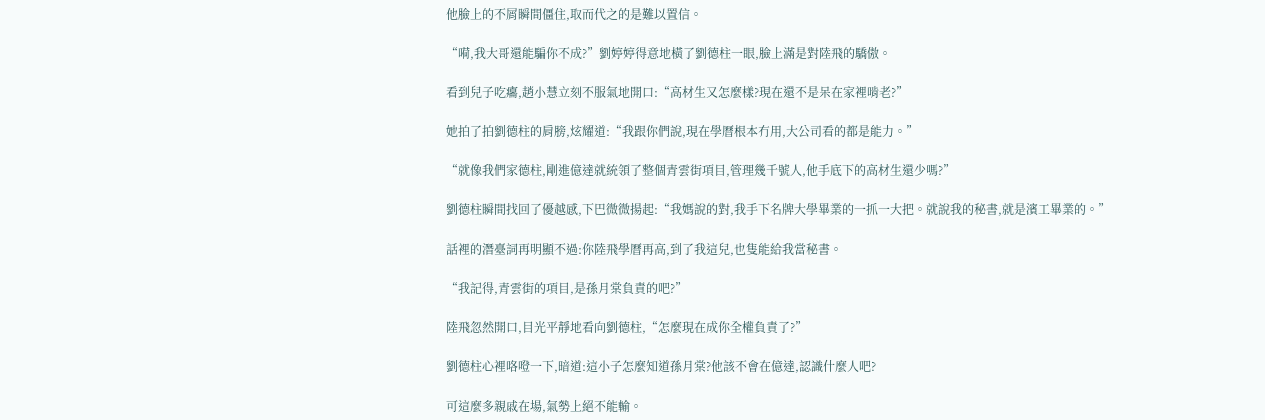他臉上的不屑瞬間僵住,取而代之的是難以置信。

“嗬,我大哥還能騙你不成?”劉婷婷得意地橫了劉德柱一眼,臉上滿是對陸飛的驕傲。

看到兒子吃癟,趙小慧立刻不服氣地開口:“高材生又怎麼樣?現在還不是呆在家裡啃老?”

她拍了拍劉德柱的肩膀,炫耀道:“我跟你們說,現在學曆根本冇用,大公司看的都是能力。”

“就像我們家德柱,剛進億達就統領了整個青雲街項目,管理幾千號人,他手底下的高材生還少嗎?”

劉德柱瞬間找回了優越感,下巴微微揚起:“我媽說的對,我手下名牌大學畢業的一抓一大把。就說我的秘書,就是濱工畢業的。”

話裡的潛臺詞再明顯不過:你陸飛學曆再高,到了我這兒,也隻能給我當秘書。

“我記得,青雲街的項目,是孫月棠負責的吧?”

陸飛忽然開口,目光平靜地看向劉德柱,“怎麼現在成你全權負責了?”

劉德柱心裡咯噔一下,暗道:這小子怎麼知道孫月棠?他該不會在億達,認識什麼人吧?

可這麼多親戚在場,氣勢上絕不能輸。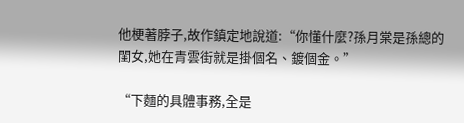他梗著脖子,故作鎮定地說道:“你懂什麼?孫月棠是孫總的閨女,她在青雲街就是掛個名、鍍個金。”

“下麵的具體事務,全是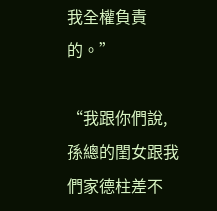我全權負責的。”

“我跟你們說,孫總的閨女跟我們家德柱差不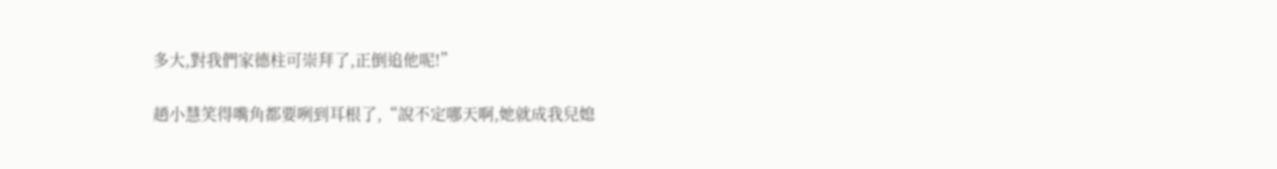多大,對我們家德柱可崇拜了,正倒追他呢!”

趙小慧笑得嘴角都要咧到耳根了,“說不定哪天啊,她就成我兒媳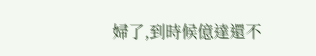婦了,到時候億達還不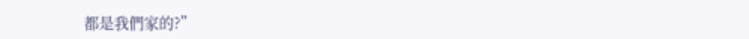都是我們家的?”